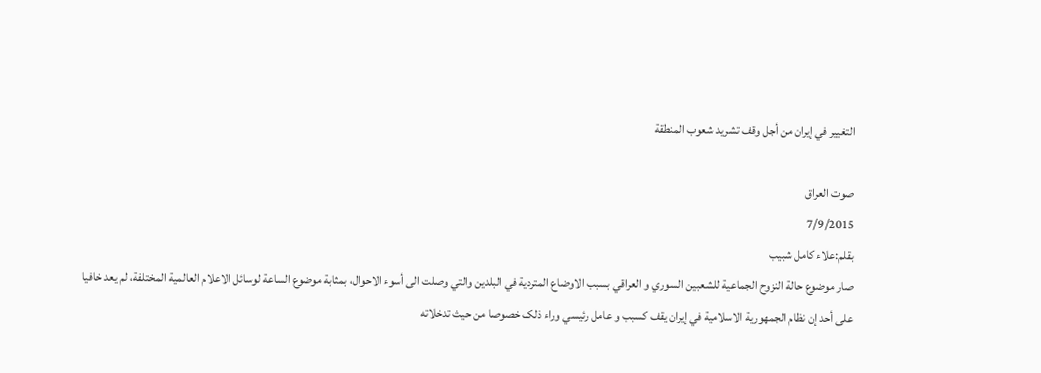التغيير في إيران من أجل وقف تشريد شعوب المنطقة

صوت العراق
7/9/2015
بقلم:علاء کامل شبيب
صار موضوع حالة النزوح الجماعية للشعبين السوري و العراقي بسبب الاوضاع المتردية في البلدين والتي وصلت الی أسوء الاحوال، بمثابة موضوع الساعة لوسائل الاعلام العالمية المختلفة، لم يعد خافيا علی أحد إن نظام الجمهورية الاسلامية في إيران يقف کسبب و عامل رئيسي وراء ذلک خصوصا من حيث تدخلاته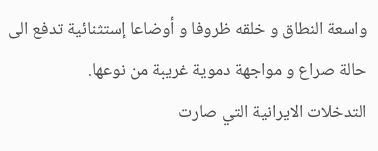واسعة النطاق و خلقه ظروفا و أوضاعا إستثنائية تدفع الی حالة صراع و مواجهة دموية غريبة من نوعها.
التدخلات الايرانية التي صارت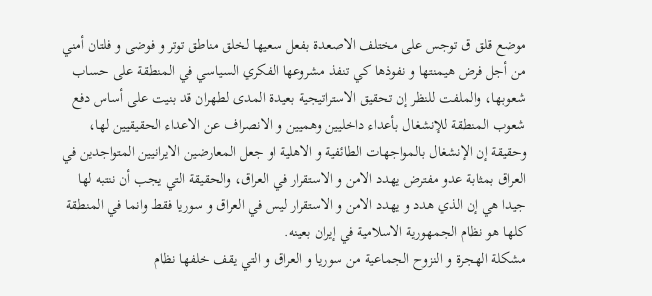موضع قلق ق توجس علی مختلف الاصعدة بفعل سعيها لخلق مناطق توتر و فوضی و فلتان أمني من أجل فرض هيمنتها و نفوذها کي تنفذ مشروعها الفکري السياسي في المنطقة علی حساب شعوبها، والملفت للنظر إن تحقيق الاستراتيجية بعيدة المدی لطهران قد بنيت علی أساس دفع شعوب المنطقة للإنشغال بأعداء داخليين وهميين و الانصراف عن الاعداء الحقيقيين لها، وحقيقة إن الإنشغال بالمواجهات الطائفية و الاهلية او جعل المعارضين الايرانيين المتواجدين في العراق بمثابة عدو مفترض يهدد الامن و الاستقرار في العراق، والحقيقة التي يجب أن ننتبه لها جيدا هي إن الذي هدد و يهدد الامن و الاستقرار ليس في العراق و سوريا فقط وانما في المنطقة کلها هو نظام الجمهورية الاسلامية في إيران بعينه.
مشکلة الهجرة و النزوح الجماعية من سوريا و العراق و التي يقف خلفها نظام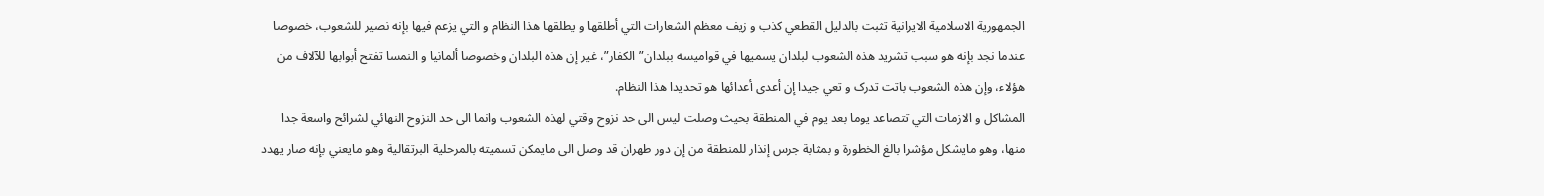الجمهورية الاسلامية الايرانية تثبت بالدليل القطعي کذب و زيف معظم الشعارات التي أطلقها و يطلقها هذا النظام و التي يزعم فيها بإنه نصير للشعوب، خصوصا عندما نجد بإنه هو سبب تشريد هذه الشعوب لبلدان يسميها في قواميسه ببلدان”الکفار”، غير إن هذه البلدان وخصوصا ألمانيا و النمسا تفتح أبوابها للآلاف من هؤلاء، وإن هذه الشعوب باتت تدرک و تعي جيدا إن أعدی أعدائها هو تحديدا هذا النظام.
المشاکل و الازمات التي تتصاعد يوما بعد يوم في المنطقة بحيث وصلت ليس الی حد نزوح وقتي لهذه الشعوب وانما الی حد النزوح النهائي لشرائح واسعة جدا منها، وهو مايشکل مؤشرا بالغ الخطورة و بمثابة جرس إنذار للمنطقة من إن دور طهران قد وصل الی مايمکن تسميته بالمرحلية البرتقالية وهو مايعني بإنه صار يهدد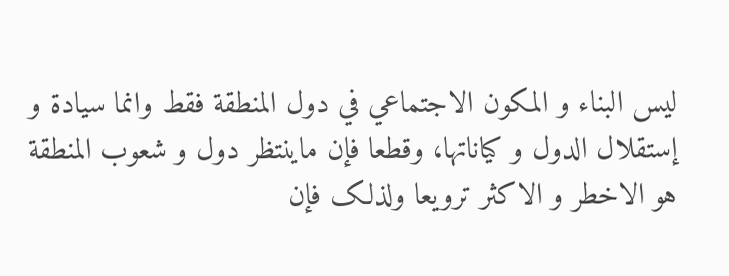ليس البناء و المکون الاجتماعي في دول المنطقة فقط وانما سيادة و إستقلال الدول و کياناتها، وقطعا فإن ماينتظر دول و شعوب المنطقة هو الاخطر و الاکثر ترويعا ولذلک فإن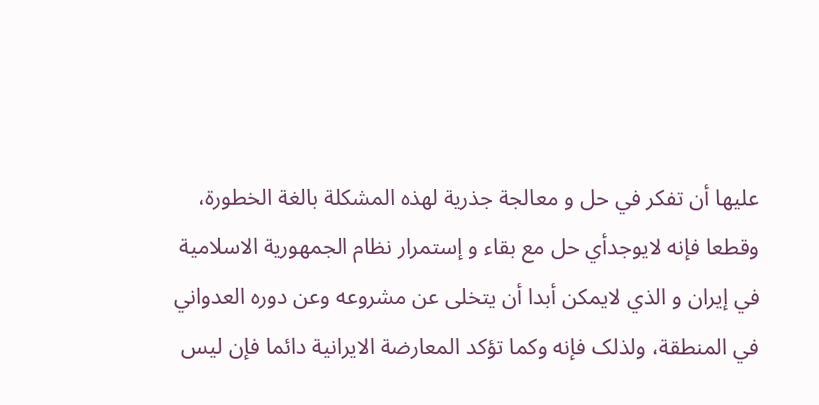عليها أن تفکر في حل و معالجة جذرية لهذه المشکلة بالغة الخطورة، وقطعا فإنه لايوجدأي حل مع بقاء و إستمرار نظام الجمهورية الاسلامية في إيران و الذي لايمکن أبدا أن يتخلی عن مشروعه وعن دوره العدواني في المنطقة، ولذلک فإنه وکما تؤکد المعارضة الايرانية دائما فإن ليس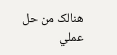هنالک من حل عملي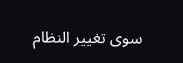سوی تغيير النظام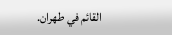القائم في طهران.